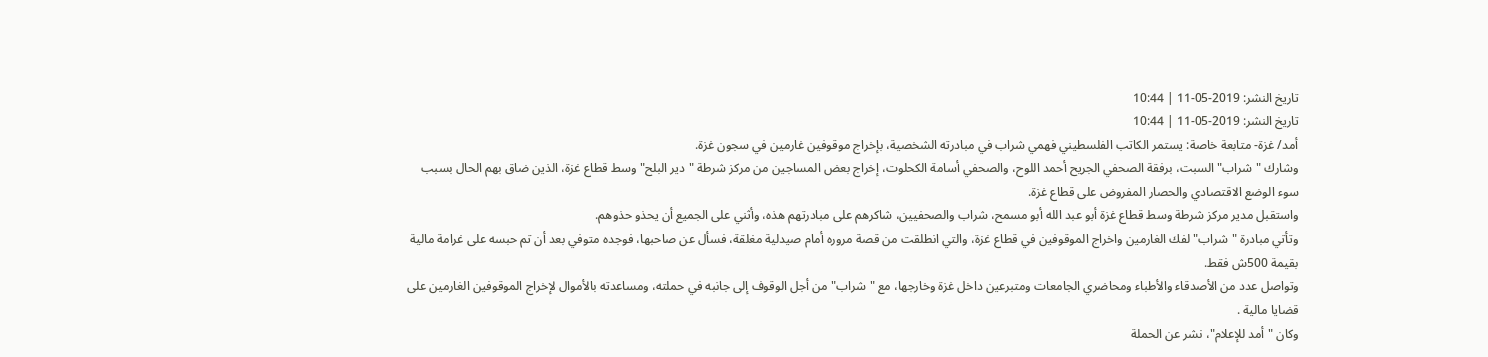تاريخ النشر: 2019-05-11 | 10:44
تاريخ النشر: 2019-05-11 | 10:44
أمد/ غزة- متابعة خاصة: يستمر الكاتب الفلسطيني فهمي شراب في مبادرته الشخصية، بإخراج موقوفين غارمين في سجون غزة.
وشارك "شراب" السبت، برفقة الصحفي الجريح أحمد اللوح، والصحفي أسامة الكحلوت، إخراج بعض المساجين من مركز شرطة "دير البلح" وسط قطاع غزة، الذين ضاق بهم الحال بسبب سوء الوضع الاقتصادي والحصار المفروض على قطاع غزة.
واستقبل مدير مركز شرطة وسط قطاع غزة أبو عبد الله أبو مسمح، شراب والصحفيين، شاكرهم على مبادرتهم هذه، وأثني على الجميع أن يحذو حذوهم.
وتأتي مبادرة "شراب" لفك الغارمين واخراج الموقوفين في قطاع غزة، والتي انطلقت من قصة مروره أمام صيدلية مغلقة، فسأل عن صاحبها، فوجده متوفي بعد أن تم حبسه على غرامة مالية بقيمة 500ش فقط.
وتواصل عدد من الأصدقاء والأطباء ومحاضري الجامعات ومتبرعين داخل غزة وخارجها، مع "شراب" من أجل الوقوف إلى جانبه في حملته، ومساعدته بالأموال لإخراج الموقوفين الغارمين على قضايا مالية .
وكان "أمد للإعلام"، نشر عن الحملة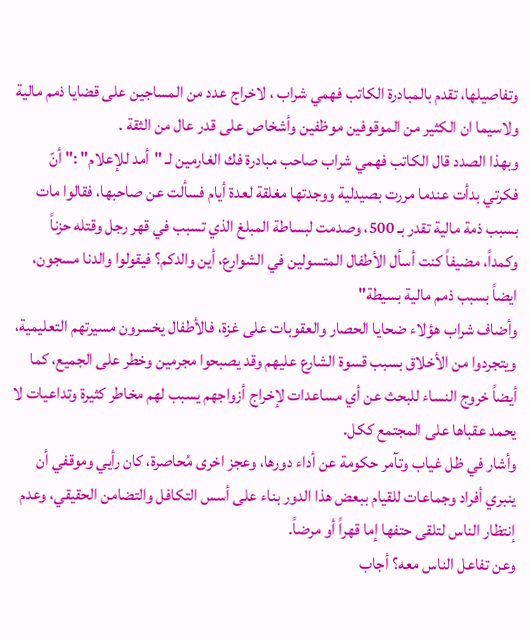وتفاصيلها، تقدم بالمبادرة الكاتب فهمي شراب ، لاخراج عدد من المساجين على قضايا ذمم مالية ولاسيما ان الكثير من الموقوفين موظفين وأشخاص على قدر عال من الثقة .
وبهذا الصدد قال الكاتب فهمي شراب صاحب مبادرة فك الغارمين لـ "أمد للإعلام" :" أنّ فكرتي بدأت عندما مررت بصيدلية ووجدتها مغلقة لعدة أيام فسألت عن صاحبها، فقالوا مات بسبب ذمة مالية تقدر بـ 500، وصدمت لبساطة المبلغ الذي تسبب في قهر رجل وقتله حزناً وكمداً، مضيفاً كنت أسأل الأطفال المتسولين في الشوارع، أين والدكم؟ فيقولوا والدنا مسجون، ايضاً بسبب ذمم مالية بسيطة"
وأضاف شراب هؤلاء ضحايا الحصار والعقوبات على غزة، فالأطفال يخسرون مسيرتهم التعليمية، ويتجردوا من الأخلاق بسبب قسوة الشارع عليهم وقد يصبحوا مجرمين وخطر على الجميع، كما أيضاً خروج النساء للبحث عن أي مساعدات لإخراج أزواجهم يسبب لهم مخاطر كثيرة وتداعيات لا يحمد عقباها على المجتمع ككل.
وأشار في ظل غياب وتآمر حكومة عن أداء دورها، وعجز اخرى مُحاصرة، كان رأيي وموقفي أن ينبري أفراد وجماعات للقيام ببعض هذا الدور بناء على أسس التكافل والتضامن الحقيقي، وعدم إنتظار الناس لتلقى حتفها إما قهراً أو مرضاً.
وعن تفاعل الناس معه؟ أجاب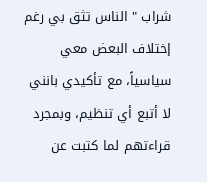شراب " الناس تثق بي رغم إختلاف البعض معي سياسياً، مع تأكيدي بانني لا أتبع أي تنظيم، وبمجرد قراءتهم لما كتبت عن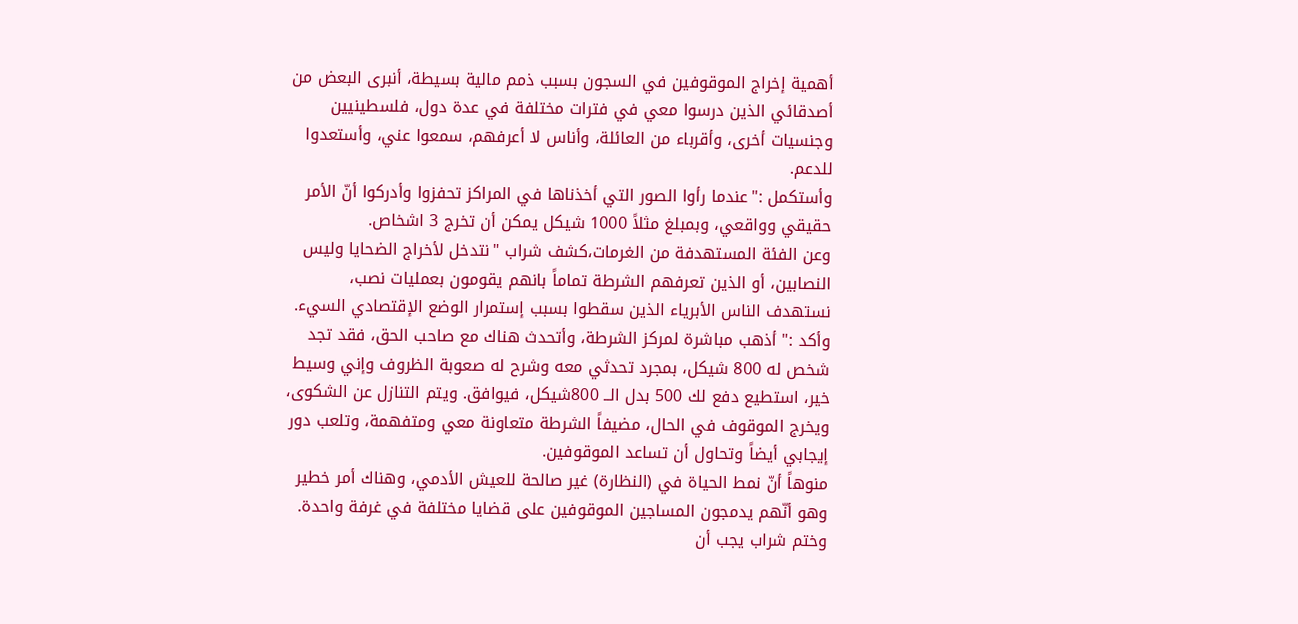أهمية إخراج الموقوفين في السجون بسبب ذمم مالية بسيطة، أنبرى البعض من أصدقائي الذين درسوا معي في فترات مختلفة في عدة دول، فلسطينيين وجنسيات أخرى، وأقرباء من العائلة، وأناس لا أعرفهم، سمعوا عني، وأستعدوا للدعم.
وأستكمل :"عندما رأوا الصور التي أخذناها في المراكز تحفزوا وأدركوا أنّ الأمر حقيقي وواقعي، وبمبلغ مثلاً 1000 شيكل يمكن أن تخرج 3 اشخاص.
وعن الفئة المستهدفة من الغرمات،كشف شراب "نتدخل لأخراج الضحايا وليس النصابين، أو الذين تعرفهم الشرطة تماماً بانهم يقومون بعمليات نصب، نستهدف الناس الأبرياء الذين سقطوا بسبب إستمرار الوضع الإقتصادي السيء.
وأكد :" أذهب مباشرة لمركز الشرطة، وأتحدث هناك مع صاحب الحق، فقد تجد شخص له 800 شيكل، بمجرد تحدثي معه وشرح له صعوبة الظروف وإني وسيط خير، استطيع دفع لك 500 بدل الــ 800شيكل، فيوافق. ويتم التنازل عن الشكوى، ويخرج الموقوف في الحال، مضيفاً الشرطة متعاونة معي ومتفهمة، وتلعب دور إيجابي أيضاً وتحاول أن تساعد الموقوفين.
منوهاً أنّ نمط الحياة في (النظارة) غير صالحة للعيش الأدمي، وهناك أمر خطير وهو أنّهم يدمجون المساجين الموقوفين على قضايا مختلفة في غرفة واحدة.
وختم شراب يجب أن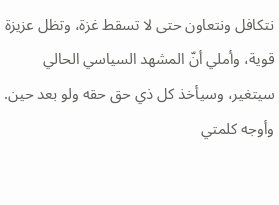نتكافل ونتعاون حتى لا تسقط غزة، وتظل عزيزة قوية، وأملي أنّ المشهد السياسي الحالي سيتغير، وسيأخذ كل ذي حق حقه ولو بعد حين. وأوجه كلمتي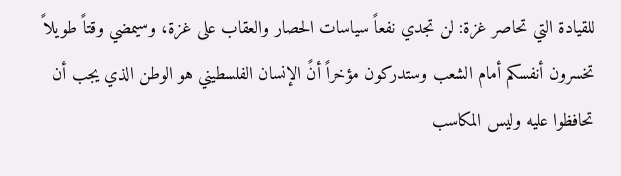للقيادة التي تحاصر غزة: لن تجدي نفعاً سياسات الحصار والعقاب على غزة، وسيمضي وقتاً طويلاً تخسرون أنفسكم أمام الشعب وستدركون مؤخراً أنً الإنسان الفلسطيني هو الوطن الذي يجب أن تحافظوا عليه وليس المكاسب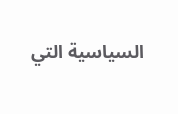السياسية التي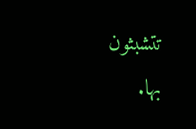تتشبثون بها.